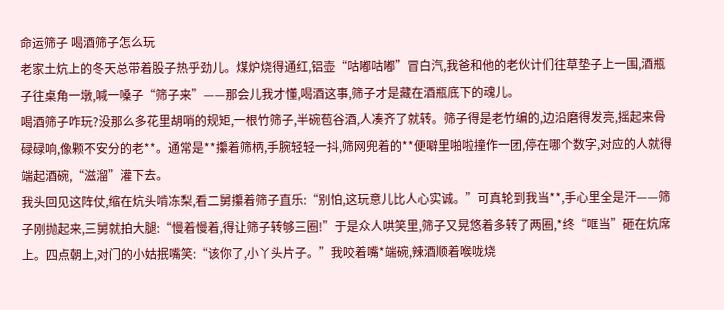命运筛子 喝酒筛子怎么玩
老家土炕上的冬天总带着股子热乎劲儿。煤炉烧得通红,铝壶“咕嘟咕嘟”冒白汽,我爸和他的老伙计们往草垫子上一围,酒瓶子往桌角一墩,喊一嗓子“筛子来”——那会儿我才懂,喝酒这事,筛子才是藏在酒瓶底下的魂儿。
喝酒筛子咋玩?没那么多花里胡哨的规矩,一根竹筛子,半碗苞谷酒,人凑齐了就转。筛子得是老竹编的,边沿磨得发亮,摇起来骨碌碌响,像颗不安分的老**。通常是**攥着筛柄,手腕轻轻一抖,筛网兜着的**便噼里啪啦撞作一团,停在哪个数字,对应的人就得端起酒碗,“滋溜”灌下去。
我头回见这阵仗,缩在炕头啃冻梨,看二舅攥着筛子直乐:“别怕,这玩意儿比人心实诚。”可真轮到我当**,手心里全是汗——筛子刚抛起来,三舅就拍大腿:“慢着慢着,得让筛子转够三圈!”于是众人哄笑里,筛子又晃悠着多转了两圈,*终“哐当”砸在炕席上。四点朝上,对门的小姑抿嘴笑:“该你了,小丫头片子。”我咬着嘴*端碗,辣酒顺着喉咙烧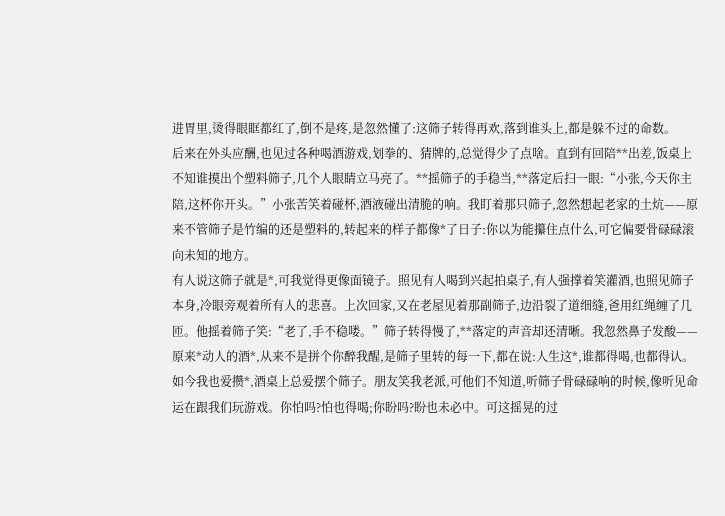进胃里,烫得眼眶都红了,倒不是疼,是忽然懂了:这筛子转得再欢,落到谁头上,都是躲不过的命数。
后来在外头应酬,也见过各种喝酒游戏,划拳的、猜牌的,总觉得少了点啥。直到有回陪**出差,饭桌上不知谁摸出个塑料筛子,几个人眼睛立马亮了。**摇筛子的手稳当,**落定后扫一眼:“小张,今天你主陪,这杯你开头。”小张苦笑着碰杯,酒液碰出清脆的响。我盯着那只筛子,忽然想起老家的土炕——原来不管筛子是竹编的还是塑料的,转起来的样子都像*了日子:你以为能攥住点什么,可它偏要骨碌碌滚向未知的地方。
有人说这筛子就是*,可我觉得更像面镜子。照见有人喝到兴起拍桌子,有人强撑着笑灌酒,也照见筛子本身,冷眼旁观着所有人的悲喜。上次回家,又在老屋见着那副筛子,边沿裂了道细缝,爸用红绳缠了几匝。他摇着筛子笑:“老了,手不稳喽。”筛子转得慢了,**落定的声音却还清晰。我忽然鼻子发酸——原来*动人的酒*,从来不是拼个你醉我醒,是筛子里转的每一下,都在说:人生这*,谁都得喝,也都得认。
如今我也爱攒*,酒桌上总爱摆个筛子。朋友笑我老派,可他们不知道,听筛子骨碌碌响的时候,像听见命运在跟我们玩游戏。你怕吗?怕也得喝;你盼吗?盼也未必中。可这摇晃的过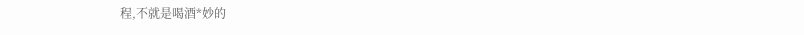程,不就是喝酒*妙的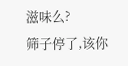滋味么?
筛子停了,该你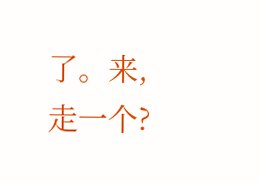了。来,走一个?